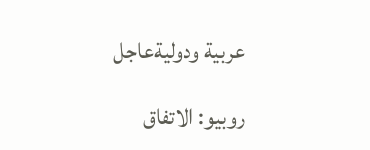عربية ودوليةعاجل

روبيو: الاتفاق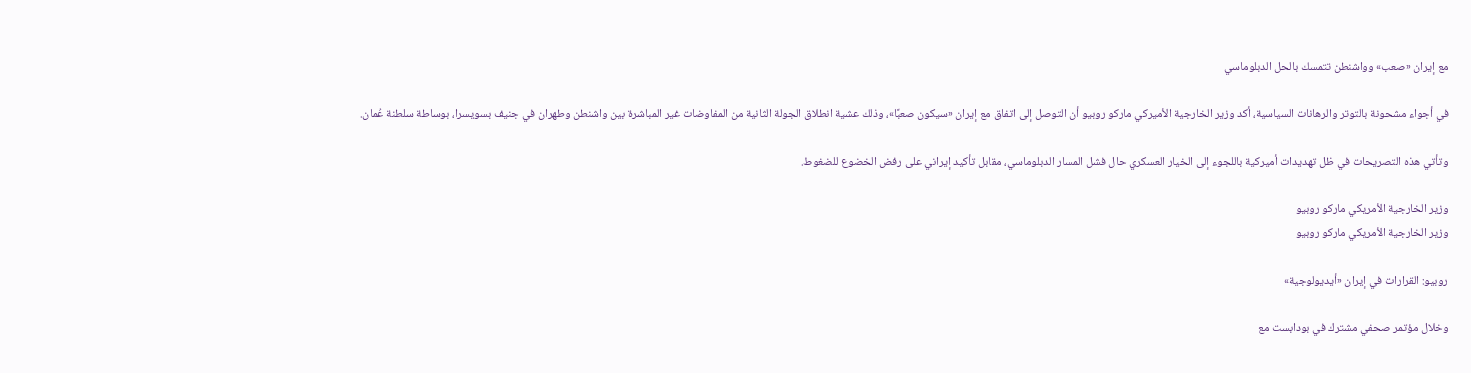مع إيران «صعب» وواشنطن تتمسك بالحل الدبلوماسي

في أجواء مشحونة بالتوتر والرهانات السياسية، أكد وزير الخارجية الأميركي ماركو روبيو أن التوصل إلى اتفاق مع إيران «سيكون صعبًا»، وذلك عشية انطلاق الجولة الثانية من المفاوضات غير المباشرة بين واشنطن وطهران في جنيف بسويسرا، بوساطة سلطنة عُمان.

وتأتي هذه التصريحات في ظل تهديدات أميركية باللجوء إلى الخيار العسكري حال فشل المسار الدبلوماسي، مقابل تأكيد إيراني على رفض الخضوع للضغوط.

وزير الخارجية الأمريكي ماركو روبيو
وزير الخارجية الأمريكي ماركو روبيو

روبيو: القرارات في إيران «أيديولوجية»

وخلال مؤتمر صحفي مشترك في بودابست مع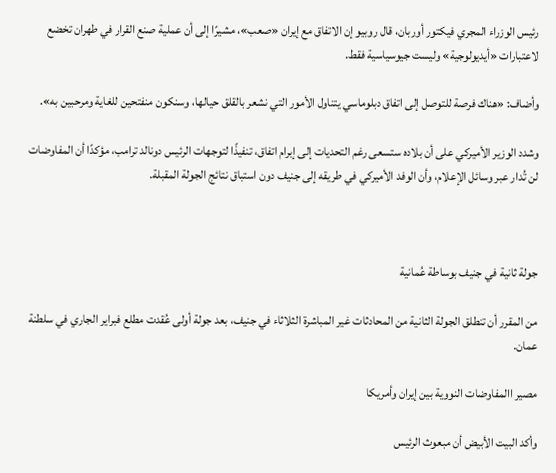رئيس الوزراء المجري فيكتور أوربان، قال روبيو إن الاتفاق مع إيران «صعب»، مشيرًا إلى أن عملية صنع القرار في طهران تخضع لاعتبارات «أيديولوجية» وليست جيوسياسية فقط.

وأضاف: «هناك فرصة للتوصل إلى اتفاق دبلوماسي يتناول الأمور التي نشعر بالقلق حيالها، وسنكون منفتحين للغاية ومرحبين به».

وشدد الوزير الأميركي على أن بلاده ستسعى رغم التحديات إلى إبرام اتفاق، تنفيذًا لتوجهات الرئيس دونالد ترامب، مؤكدًا أن المفاوضات لن تُدار عبر وسائل الإعلام، وأن الوفد الأميركي في طريقه إلى جنيف دون استباق نتائج الجولة المقبلة.



جولة ثانية في جنيف بوساطة عُمانية

من المقرر أن تنطلق الجولة الثانية من المحادثات غير المباشرة الثلاثاء في جنيف، بعد جولة أولى عُقدت مطلع فبراير الجاري في سلطنة عمان.

مصير االمفاوضات النووية بين إيران وأمريكا

وأكد البيت الأبيض أن مبعوث الرئيس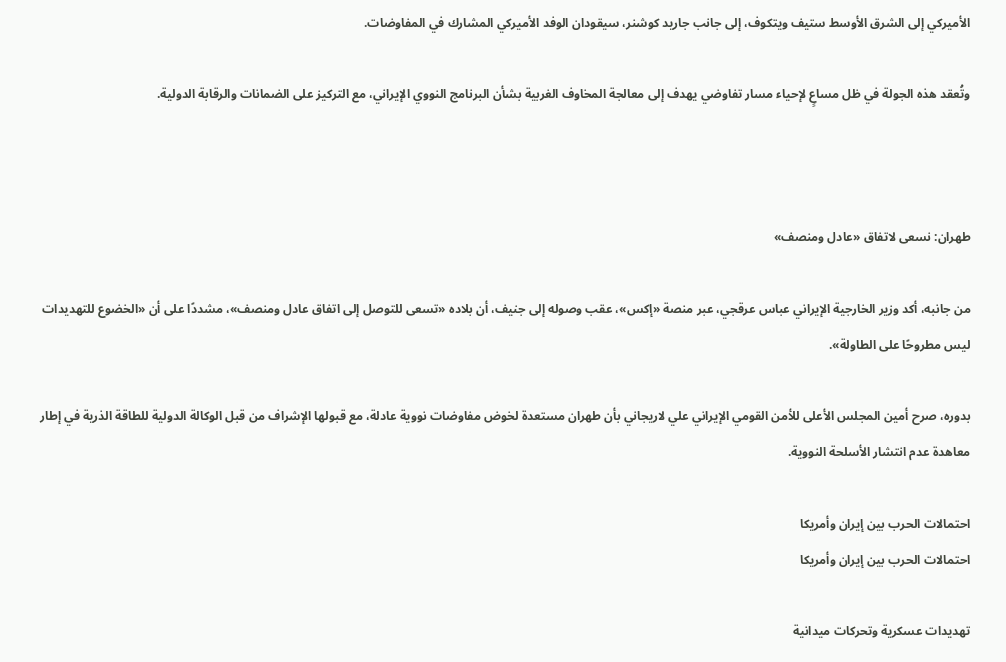الأميركي إلى الشرق الأوسط ستيف ويتكوف، إلى جانب جاريد كوشنر، سيقودان الوفد الأميركي المشارك في المفاوضات.

وتُعقد هذه الجولة في ظل مساعٍ لإحياء مسار تفاوضي يهدف إلى معالجة المخاوف الغربية بشأن البرنامج النووي الإيراني، مع التركيز على الضمانات والرقابة الدولية.



طهران: نسعى لاتفاق «عادل ومنصف»

من جانبه، أكد وزير الخارجية الإيراني عباس عرقجي، عبر منصة «إكس»، عقب وصوله إلى جنيف، أن بلاده «تسعى للتوصل إلى اتفاق عادل ومنصف»، مشددًا على أن «الخضوع للتهديدات ليس مطروحًا على الطاولة».

بدوره، صرح أمين المجلس الأعلى للأمن القومي الإيراني علي لاريجاني بأن طهران مستعدة لخوض مفاوضات نووية عادلة، مع قبولها الإشراف من قبل الوكالة الدولية للطاقة الذرية في إطار معاهدة عدم انتشار الأسلحة النووية.

احتمالات الحرب بين إيران وأمريكا
احتمالات الحرب بين إيران وأمريكا

تهديدات عسكرية وتحركات ميدانية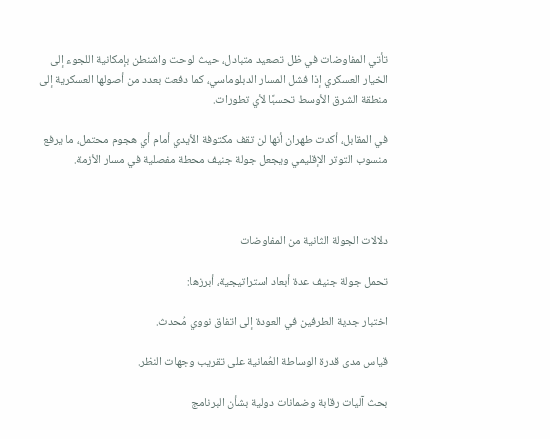تأتي المفاوضات في ظل تصعيد متبادل، حيث لوحت واشنطن بإمكانية اللجوء إلى الخيار العسكري إذا فشل المسار الدبلوماسي، كما دفعت بعدد من أصولها العسكرية إلى منطقة الشرق الأوسط تحسبًا لأي تطورات.

في المقابل، أكدت طهران أنها لن تقف مكتوفة الأيدي أمام أي هجوم محتمل، ما يرفع منسوب التوتر الإقليمي ويجعل جولة جنيف محطة مفصلية في مسار الأزمة.



دلالات الجولة الثانية من المفاوضات

تحمل جولة جنيف عدة أبعاد استراتيجية، أبرزها:

اختبار جدية الطرفين في العودة إلى اتفاق نووي مُحدث.

قياس مدى قدرة الوساطة العُمانية على تقريب وجهات النظر.

بحث آليات رقابة وضمانات دولية بشأن البرنامج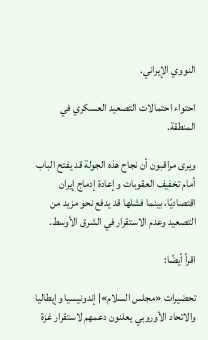النووي الإيراني.

احتواء احتمالات التصعيد العسكري في المنطقة.

ويرى مراقبون أن نجاح هذه الجولة قد يفتح الباب أمام تخفيف العقوبات وإعادة إدماج إيران اقتصاديًا، بينما فشلها قد يدفع نحو مزيد من التصعيد وعدم الاستقرار في الشرق الأوسط.

اقرأ أيضًا:

تحضيرات «مجلس السلام»| إندونيسيا وإيطاليا والاتحاد الأوروبي يعلنون دعمهم لاستقرار غزة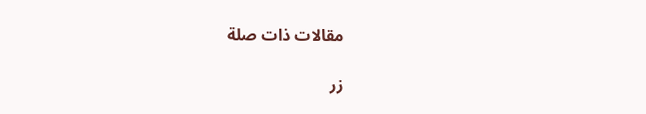مقالات ذات صلة

زر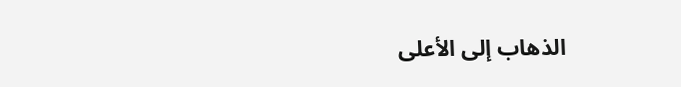الذهاب إلى الأعلى